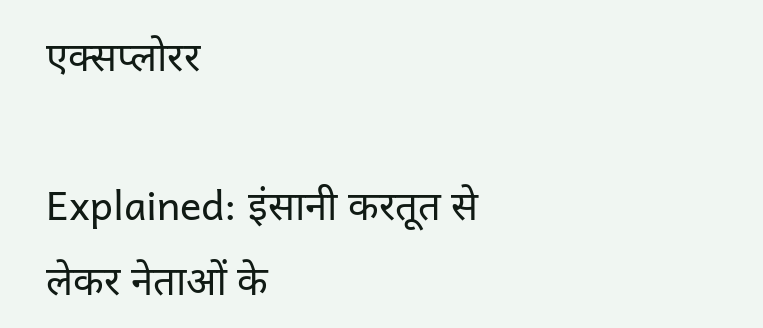एक्सप्लोरर

Explained: इंसानी करतूत से लेकर नेताओं के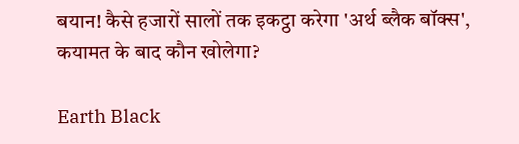बयान! कैसे हजारों सालों तक इकट्ठा करेगा 'अर्थ ब्लैक बॉक्स', कयामत के बाद कौन खोलेगा?

Earth Black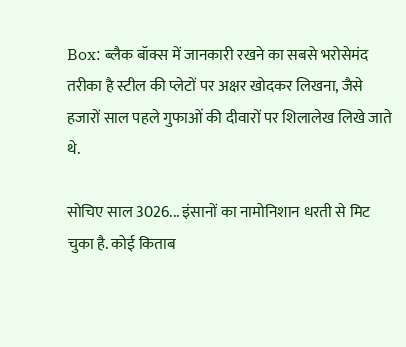Box: ब्लैक बॉक्स में जानकारी रखने का सबसे भरोसेमंद तरीका है स्टील की प्लेटों पर अक्षर खोदकर लिखना, जैसे हजारों साल पहले गुफाओं की दीवारों पर शिलालेख लिखे जाते थे.

सोचिए साल 3026... इंसानों का नामोनिशान धरती से मिट चुका है. कोई किताब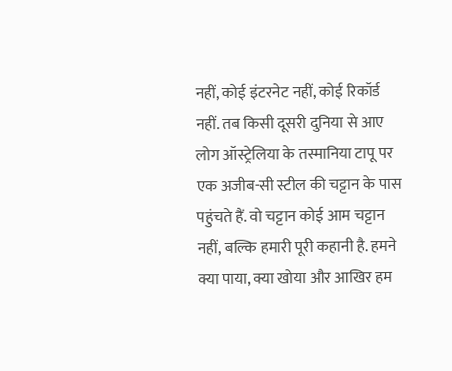नहीं, कोई इंटरनेट नहीं, कोई रिकॉर्ड नहीं. तब किसी दूसरी दुनिया से आए लोग ऑस्ट्रेलिया के तस्मानिया टापू पर एक अजीब-सी स्टील की चट्टान के पास पहुंचते हैं. वो चट्टान कोई आम चट्टान नहीं, बल्कि हमारी पूरी कहानी है. हमने क्या पाया, क्या खोया और आखिर हम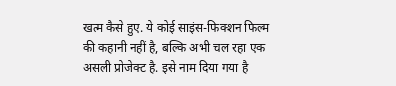खत्म कैसे हुए. ये कोई साइंस-फिक्शन फिल्म की कहानी नहीं है, बल्कि अभी चल रहा एक असली प्रोजेक्ट है. इसे नाम दिया गया है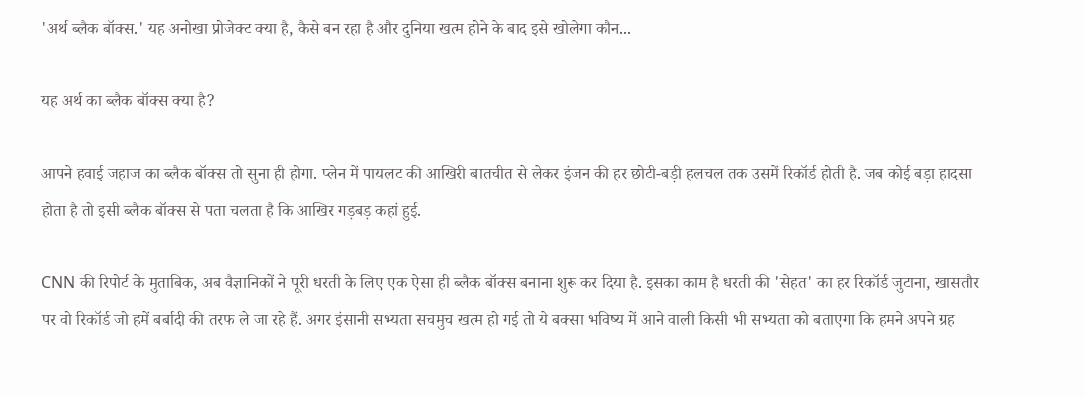'अर्थ ब्लैक बॉक्स.' यह अनोखा प्रोजेक्ट क्या है, कैसे बन रहा है और दुनिया खत्म होने के बाद इसे खोलेगा कौन...

यह अर्थ का ब्लैक बॉक्स क्या है?

आपने हवाई जहाज का ब्लैक बॉक्स तो सुना ही होगा. प्लेन में पायलट की आखिरी बातचीत से लेकर इंजन की हर छोटी-बड़ी हलचल तक उसमें रिकॉर्ड होती है. जब कोई बड़ा हादसा होता है तो इसी ब्लैक बॉक्स से पता चलता है कि आखिर गड़बड़ कहां हुई.

CNN की रिपोर्ट के मुताबिक, अब वैज्ञानिकों ने पूरी धरती के लिए एक ऐसा ही ब्लैक बॉक्स बनाना शुरू कर दिया है. इसका काम है धरती की 'सेहत' का हर रिकॉर्ड जुटाना, खासतौर पर वो रिकॉर्ड जो हमें बर्बादी की तरफ ले जा रहे हैं. अगर इंसानी सभ्यता सचमुच खत्म हो गई तो ये बक्सा भविष्य में आने वाली किसी भी सभ्यता को बताएगा कि हमने अपने ग्रह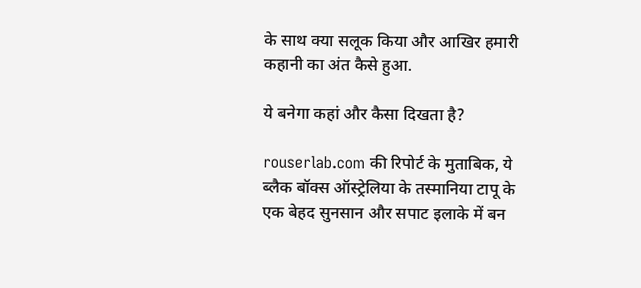के साथ क्या सलूक किया और आखिर हमारी कहानी का अंत कैसे हुआ.

ये बनेगा कहां और कैसा दिखता है?

rouserlab.com की रिपोर्ट के मुताबिक, ये ब्लैक बॉक्स ऑस्ट्रेलिया के तस्मानिया टापू के एक बेहद सुनसान और सपाट इलाके में बन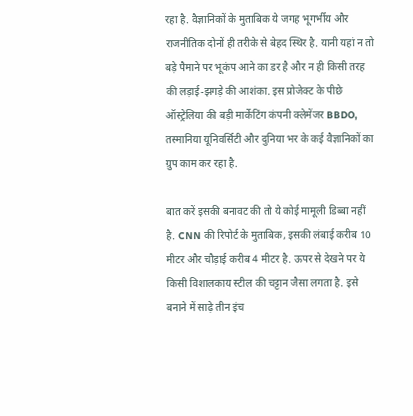रहा है. वैज्ञानिकों के मुताबिक ये जगह भूगर्भीय और राजनीतिक दोनों ही तरीके से बेहद स्थिर है. यानी यहां न तो बड़े पैमाने पर भूकंप आने का डर है और न ही किसी तरह की लड़ाई-झगड़े की आशंका. इस प्रोजेक्ट के पीछे ऑस्ट्रेलिया की बड़ी मार्केटिंग कंपनी क्लेमेंजर BBDO, तस्मानिया यूनिवर्सिटी और दुनिया भर के कई वैज्ञानिकों का ग्रुप काम कर रहा है.

बात करें इसकी बनावट की तो ये कोई मामूली डिब्बा नहीं है. CNN की रिपोर्ट के मुताबिक, इसकी लंबाई करीब 10 मीटर और चौड़ाई करीब 4 मीटर है. ऊपर से देखने पर ये किसी विशालकाय स्टील की चट्टान जैसा लगता है. इसे बनाने में साढ़े तीन इंच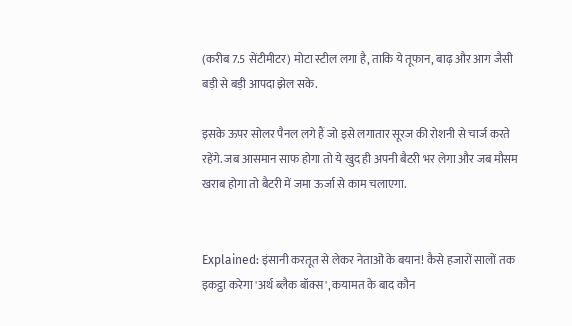(करीब 7.5 सेंटीमीटर) मोटा स्टील लगा है, ताकि ये तूफान, बाढ़ और आग जैसी बड़ी से बड़ी आपदा झेल सके.

इसके ऊपर सोलर पैनल लगे हैं जो इसे लगातार सूरज की रोशनी से चार्ज करते रहेंगे. जब आसमान साफ होगा तो ये खुद ही अपनी बैटरी भर लेगा और जब मौसम खराब होगा तो बैटरी में जमा ऊर्जा से काम चलाएगा.


Explained: इंसानी करतूत से लेकर नेताओं के बयान! कैसे हजारों सालों तक इकट्ठा करेगा 'अर्थ ब्लैक बॉक्स', कयामत के बाद कौन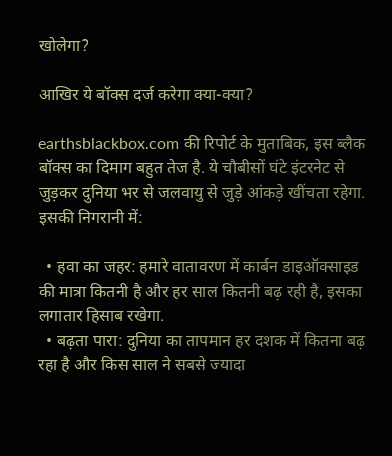खोलेगा?

आखिर ये बॉक्स दर्ज करेगा क्या-क्या?

earthsblackbox.com की रिपोर्ट के मुताबिक, इस ब्लैक बॉक्स का दिमाग बहुत तेज है. ये चौबीसों घंटे इंटरनेट से जुड़कर दुनिया भर से जलवायु से जुड़े आंकड़े खींचता रहेगा. इसकी निगरानी में:

  • हवा का जहर: हमारे वातावरण में कार्बन डाइऑक्साइड की मात्रा कितनी है और हर साल कितनी बढ़ रही है, इसका लगातार हिसाब रखेगा.
  • बढ़ता पारा: दुनिया का तापमान हर दशक में कितना बढ़ रहा है और किस साल ने सबसे ज्यादा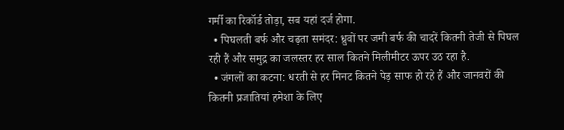गर्मी का रिकॉर्ड तोड़ा, सब यहां दर्ज होगा.
  • पिघलती बर्फ और चढ़ता समंदर: ध्रुवों पर जमी बर्फ की चादरें कितनी तेजी से पिघल रही हैं और समुद्र का जलस्तर हर साल कितने मिलीमीटर ऊपर उठ रहा है.
  • जंगलों का कटना: धरती से हर मिनट कितने पेड़ साफ हो रहे हैं और जानवरों की कितनी प्रजातियां हमेशा के लिए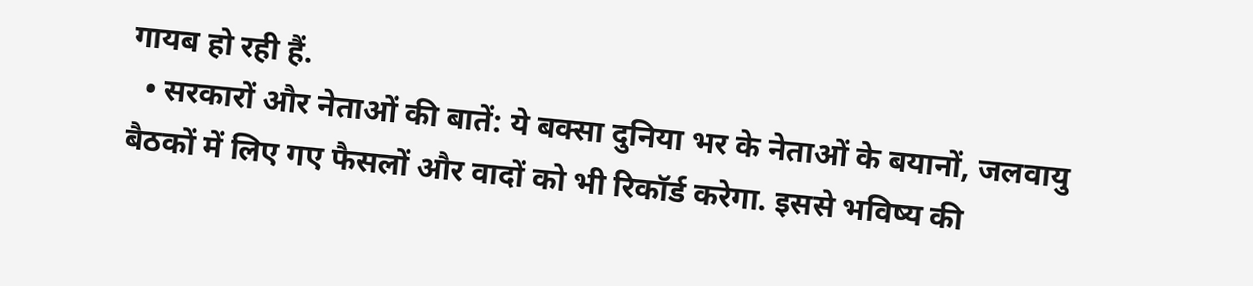गायब हो रही हैं.
  • सरकारों और नेताओं की बातें: ये बक्सा दुनिया भर के नेताओं के बयानों, जलवायु बैठकों में लिए गए फैसलों और वादों को भी रिकॉर्ड करेगा. इससे भविष्य की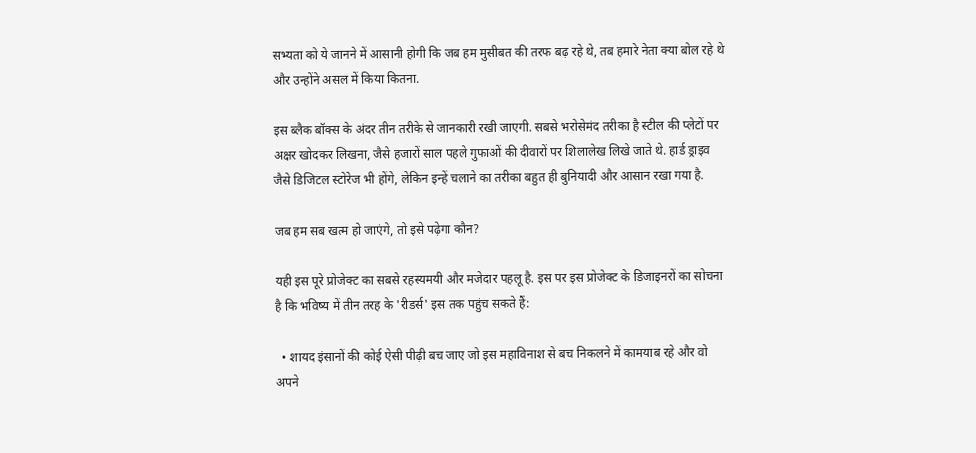सभ्यता को ये जानने में आसानी होगी कि जब हम मुसीबत की तरफ बढ़ रहे थे, तब हमारे नेता क्या बोल रहे थे और उन्होंने असल में किया कितना.

इस ब्लैक बॉक्स के अंदर तीन तरीके से जानकारी रखी जाएगी. सबसे भरोसेमंद तरीका है स्टील की प्लेटों पर अक्षर खोदकर लिखना, जैसे हजारों साल पहले गुफाओं की दीवारों पर शिलालेख लिखे जाते थे. हार्ड ड्राइव जैसे डिजिटल स्टोरेज भी होंगे, लेकिन इन्हें चलाने का तरीका बहुत ही बुनियादी और आसान रखा गया है.

जब हम सब खत्म हो जाएंगे, तो इसे पढ़ेगा कौन?

यही इस पूरे प्रोजेक्ट का सबसे रहस्यमयी और मजेदार पहलू है. इस पर इस प्रोजेक्ट के डिजाइनरों का सोचना है कि भविष्य में तीन तरह के 'रीडर्स' इस तक पहुंच सकते हैं:

  • शायद इंसानों की कोई ऐसी पीढ़ी बच जाए जो इस महाविनाश से बच निकलने में कामयाब रहे और वो अपने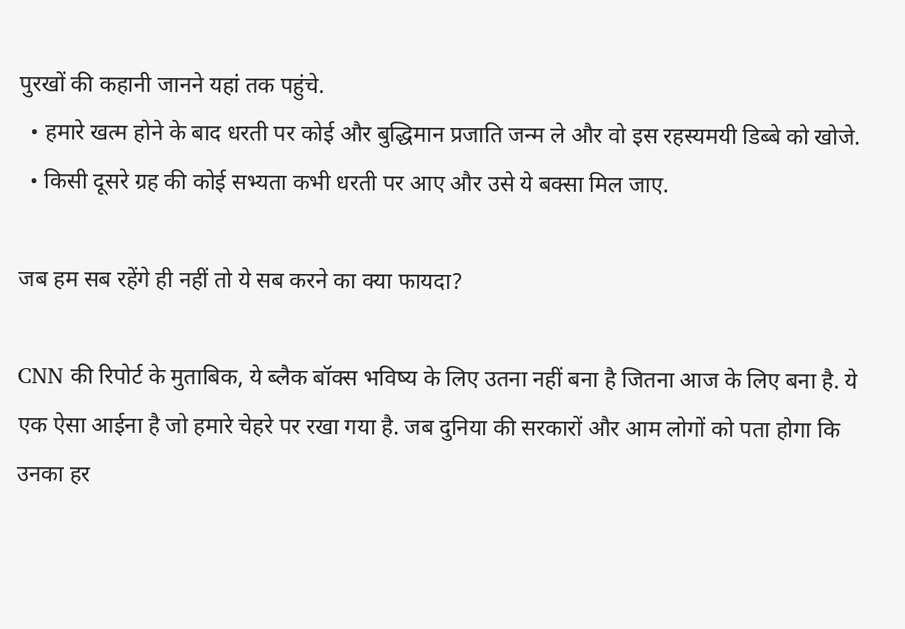पुरखों की कहानी जानने यहां तक पहुंचे.
  • हमारे खत्म होने के बाद धरती पर कोई और बुद्धिमान प्रजाति जन्म ले और वो इस रहस्यमयी डिब्बे को खोजे.
  • किसी दूसरे ग्रह की कोई सभ्यता कभी धरती पर आए और उसे ये बक्सा मिल जाए.

जब हम सब रहेंगे ही नहीं तो ये सब करने का क्या फायदा?

CNN की रिपोर्ट के मुताबिक, ये ब्लैक बॉक्स भविष्य के लिए उतना नहीं बना है जितना आज के लिए बना है. ये एक ऐसा आईना है जो हमारे चेहरे पर रखा गया है. जब दुनिया की सरकारों और आम लोगों को पता होगा कि उनका हर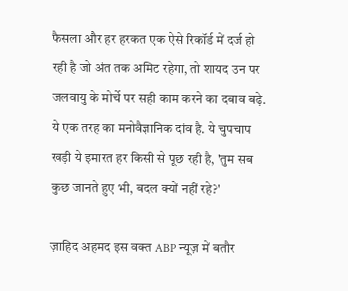फैसला और हर हरकत एक ऐसे रिकॉर्ड में दर्ज हो रही है जो अंत तक अमिट रहेगा, तो शायद उन पर जलवायु के मोर्चे पर सही काम करने का दबाव बढ़े. ये एक तरह का मनोवैज्ञानिक दांव है. ये चुपचाप खड़ी ये इमारत हर किसी से पूछ रही है, 'तुम सब कुछ जानते हुए भी, बदल क्यों नहीं रहे?'

ज़ाहिद अहमद इस वक्त ABP न्यूज़ में बतौर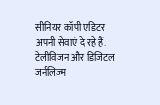सीनियर कॉपी एडिटर अपनी सेवाएं दे रहे हैं. टेलीविजन और डिजिटल जर्नलिज्म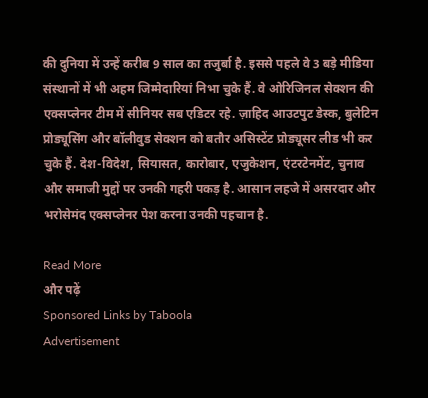की दुनिया में उन्हें करीब 9 साल का तजुर्बा है. इससे पहले वे 3 बड़े मीडिया संस्थानों में भी अहम जिम्मेदारियां निभा चुके हैं. वे ओरिजिनल सेक्शन की एक्सप्लेनर टीम में सीनियर सब एडिटर रहे. ज़ाहिद आउटपुट डेस्क, बुलेटिन प्रोड्यूसिंग और बॉलीवुड सेक्शन को बतौर असिस्टेंट प्रोड्यूसर लीड भी कर चुके हैं. देश-विदेश, सियासत, कारोबार, एजुकेशन, एंटरटेनमेंट, चुनाव और समाजी मुद्दों पर उनकी गहरी पकड़ है. आसान लहजे में असरदार और भरोसेमंद एक्सप्लेनर पेश करना उनकी पहचान है.

Read More
और पढ़ें
Sponsored Links by Taboola
Advertisement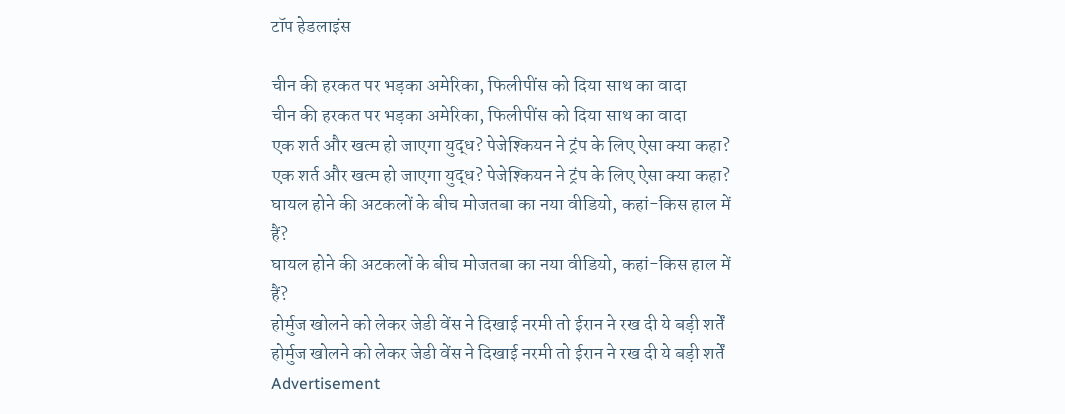टॉप हेडलाइंस

चीन की हरकत पर भड़का अमेरिका, फिलीपींस को दिया साथ का वादा
चीन की हरकत पर भड़का अमेरिका, फिलीपींस को दिया साथ का वादा
एक शर्त और खत्म हो जाएगा युद्ध? पेजेश्कियन ने ट्रंप के लिए ऐसा क्या कहा?
एक शर्त और खत्म हो जाएगा युद्ध? पेजेश्कियन ने ट्रंप के लिए ऐसा क्या कहा?
घायल होने की अटकलों के बीच मोजतबा का नया वीडियो, कहां-किस हाल में हैं?
घायल होने की अटकलों के बीच मोजतबा का नया वीडियो, कहां-किस हाल में हैं?
होर्मुज खोलने को लेकर जेडी वेंस ने दिखाई नरमी तो ईरान ने रख दी ये बड़ी शर्तें
होर्मुज खोलने को लेकर जेडी वेंस ने दिखाई नरमी तो ईरान ने रख दी ये बड़ी शर्तें
Advertisement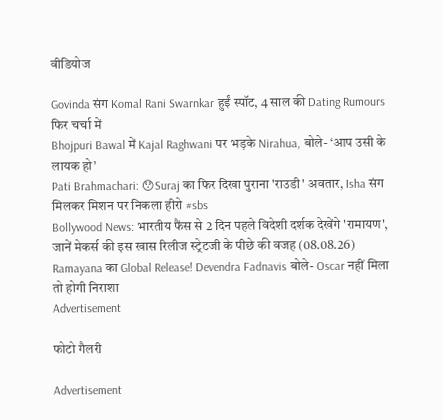वीडियोज

Govinda संग Komal Rani Swarnkar हुईं स्पॉट, 4 साल की Dating Rumours फिर चर्चा में
Bhojpuri Bawal में Kajal Raghwani पर भड़के Nirahua, बोले- ‘आप उसी के लायक हो’
Pati Brahmachari: 😯Suraj का फिर दिखा पुराना 'राउडी' अवतार, Isha संग मिलकर मिशन पर निकला हीरो #sbs
Bollywood News: भारतीय फैंस से 2 दिन पहले विदेशी दर्शक देखेंगे 'रामायण', जानें मेकर्स की इस खास रिलीज स्ट्रेटजी के पीछे की वजह (08.08.26)
Ramayana का Global Release! Devendra Fadnavis बोले- Oscar नहीं मिला तो होगी निराशा
Advertisement

फोटो गैलरी

Advertisement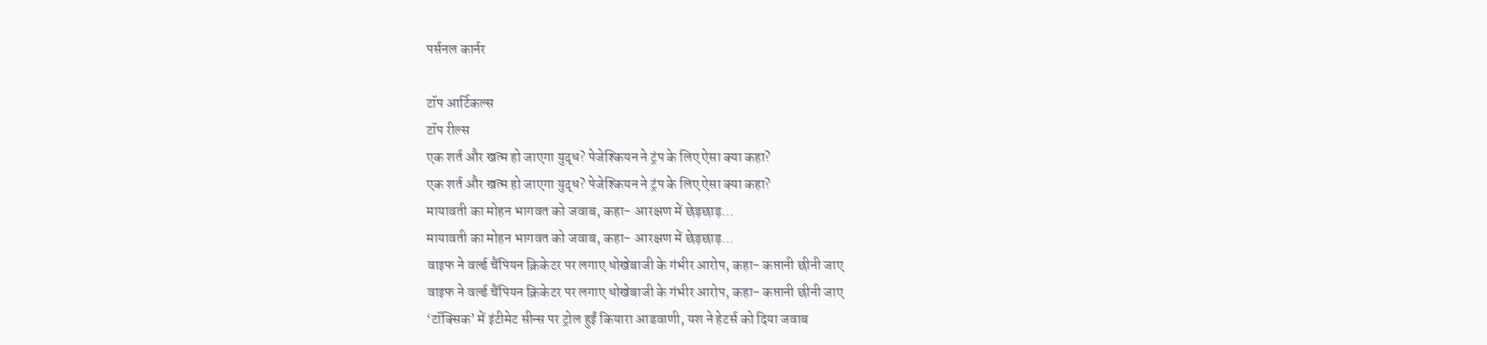पर्सनल कार्नर

टॉप आर्टिकल्स
टॉप रील्स
एक शर्त और खत्म हो जाएगा युद्ध? पेजेश्कियन ने ट्रंप के लिए ऐसा क्या कहा?
एक शर्त और खत्म हो जाएगा युद्ध? पेजेश्कियन ने ट्रंप के लिए ऐसा क्या कहा?
मायावती का मोहन भागवत को जवाब, कहा- आरक्षण में छेड़छाड़...
मायावती का मोहन भागवत को जवाब, कहा- आरक्षण में छेड़छाड़...
वाइफ ने वर्ल्ड चैंपियन क्रिकेटर पर लगाए धोखेबाजी के गंभीर आरोप, कहा- कप्तानी छीनी जाए
वाइफ ने वर्ल्ड चैंपियन क्रिकेटर पर लगाए धोखेबाजी के गंभीर आरोप, कहा- कप्तानी छीनी जाए
‘टॉक्सिक’ में इंटीमेट सीन्स पर ट्रोल हुईं कियारा आडवाणी, यश ने हेटर्स को दिया जवाब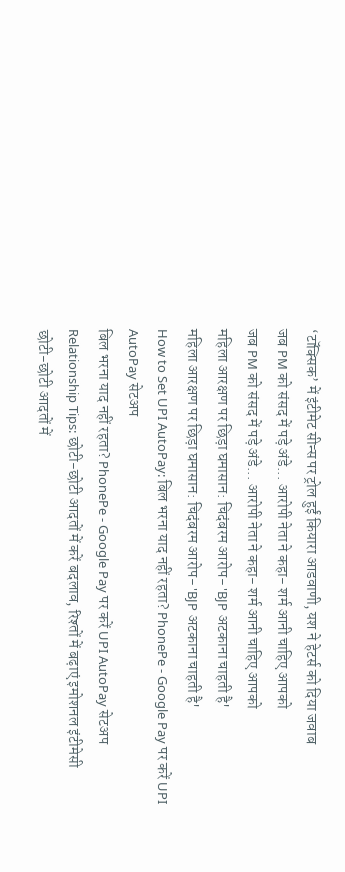‘टॉक्सिक’ में इंटीमेट सीन्स पर ट्रोल हुईं कियारा आडवाणी, यश ने हेटर्स को दिया जवाब
जब PM को संसद में पड़े अंडे... आरोपी नेता ने कहा- शर्म आनी चाहिए आपको
जब PM को संसद में पड़े अंडे... आरोपी नेता ने कहा- शर्म आनी चाहिए आपको
महिला आरक्षण पर छिड़ा घमासान: चिदंबरम आरोप- 'BJP अटकाना चाहती है'
महिला आरक्षण पर छिड़ा घमासान: चिदंबरम आरोप- 'BJP अटकाना चाहती है'
How to Set UPI AutoPay: बिल भरना याद नहीं रहता? PhonePe - Google Pay पर करें UPI AutoPay सेटअप
बिल भरना याद नहीं रहता? PhonePe - Google Pay पर करें UPI AutoPay सेटअप
Relationship Tips: छोटी-छोटी आदतों में करें बदलाव, रिश्तों में बढ़ाएं इमोशनल इंटीमेसी
छोटी-छोटी आदतों में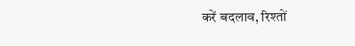करें बदलाव, रिश्तों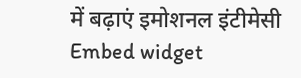में बढ़ाएं इमोशनल इंटीमेसी
Embed widget